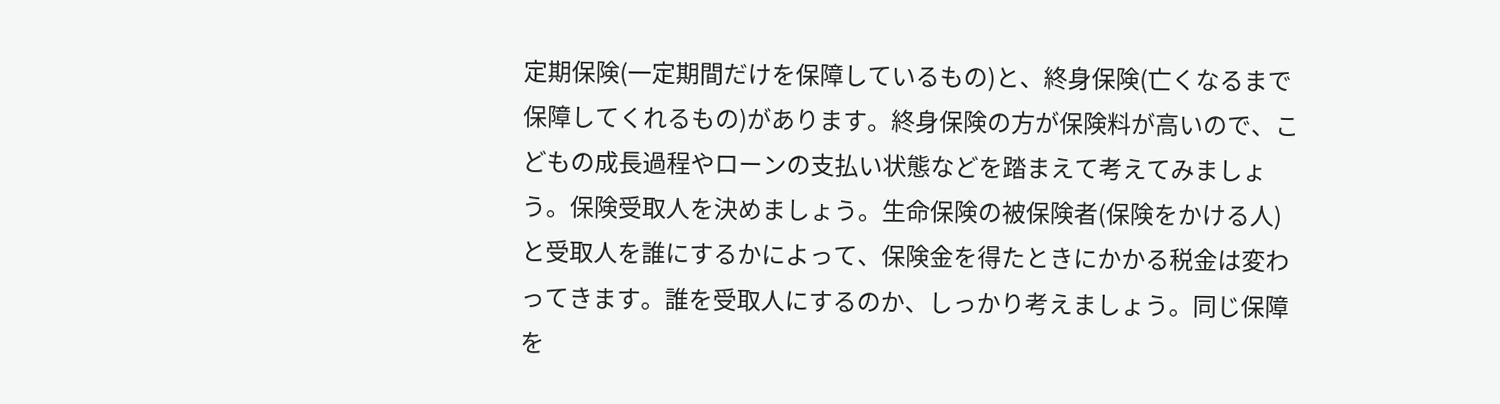定期保険(一定期間だけを保障しているもの)と、終身保険(亡くなるまで保障してくれるもの)があります。終身保険の方が保険料が高いので、こどもの成長過程やローンの支払い状態などを踏まえて考えてみましょう。保険受取人を決めましょう。生命保険の被保険者(保険をかける人)と受取人を誰にするかによって、保険金を得たときにかかる税金は変わってきます。誰を受取人にするのか、しっかり考えましょう。同じ保障を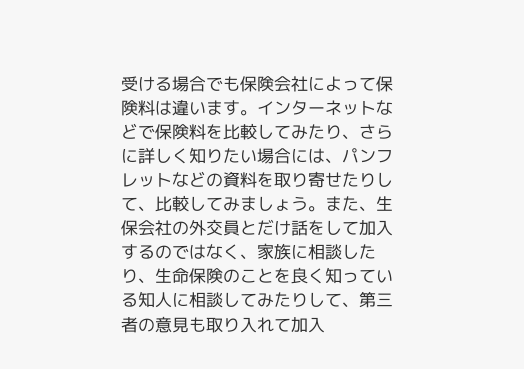受ける場合でも保険会社によって保険料は違います。インターネットなどで保険料を比較してみたり、さらに詳しく知りたい場合には、パンフレットなどの資料を取り寄せたりして、比較してみましょう。また、生保会社の外交員とだけ話をして加入するのではなく、家族に相談したり、生命保険のことを良く知っている知人に相談してみたりして、第三者の意見も取り入れて加入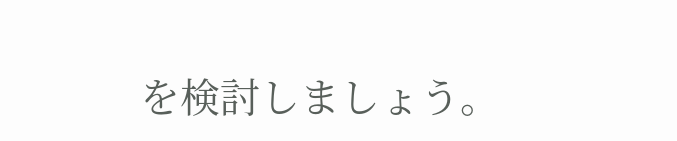を検討しましょう。